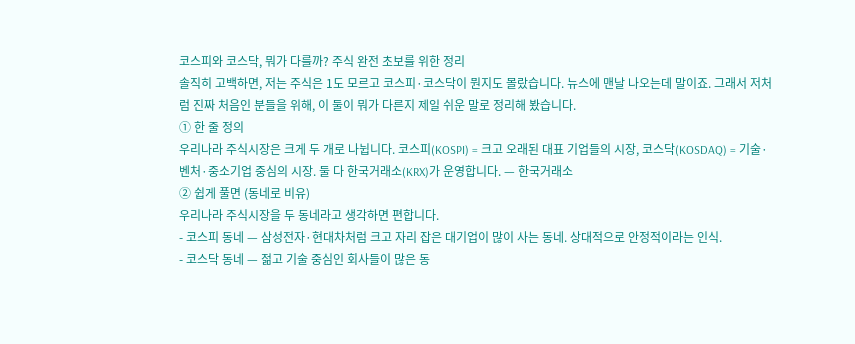코스피와 코스닥, 뭐가 다를까? 주식 완전 초보를 위한 정리
솔직히 고백하면, 저는 주식은 1도 모르고 코스피·코스닥이 뭔지도 몰랐습니다. 뉴스에 맨날 나오는데 말이죠. 그래서 저처럼 진짜 처음인 분들을 위해, 이 둘이 뭐가 다른지 제일 쉬운 말로 정리해 봤습니다.
① 한 줄 정의
우리나라 주식시장은 크게 두 개로 나뉩니다. 코스피(KOSPI) = 크고 오래된 대표 기업들의 시장, 코스닥(KOSDAQ) = 기술·벤처·중소기업 중심의 시장. 둘 다 한국거래소(KRX)가 운영합니다. — 한국거래소
② 쉽게 풀면 (동네로 비유)
우리나라 주식시장을 두 동네라고 생각하면 편합니다.
- 코스피 동네 — 삼성전자·현대차처럼 크고 자리 잡은 대기업이 많이 사는 동네. 상대적으로 안정적이라는 인식.
- 코스닥 동네 — 젊고 기술 중심인 회사들이 많은 동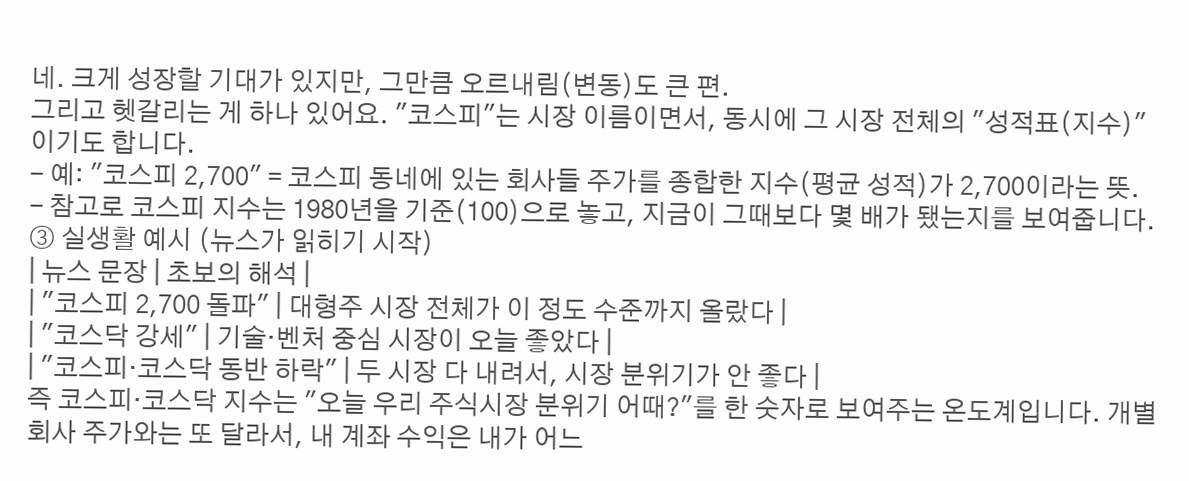네. 크게 성장할 기대가 있지만, 그만큼 오르내림(변동)도 큰 편.
그리고 헷갈리는 게 하나 있어요. "코스피"는 시장 이름이면서, 동시에 그 시장 전체의 "성적표(지수)" 이기도 합니다.
- 예: "코스피 2,700" = 코스피 동네에 있는 회사들 주가를 종합한 지수(평균 성적)가 2,700이라는 뜻.
- 참고로 코스피 지수는 1980년을 기준(100)으로 놓고, 지금이 그때보다 몇 배가 됐는지를 보여줍니다.
③ 실생활 예시 (뉴스가 읽히기 시작)
| 뉴스 문장 | 초보의 해석 |
| "코스피 2,700 돌파" | 대형주 시장 전체가 이 정도 수준까지 올랐다 |
| "코스닥 강세" | 기술·벤처 중심 시장이 오늘 좋았다 |
| "코스피·코스닥 동반 하락" | 두 시장 다 내려서, 시장 분위기가 안 좋다 |
즉 코스피·코스닥 지수는 "오늘 우리 주식시장 분위기 어때?"를 한 숫자로 보여주는 온도계입니다. 개별 회사 주가와는 또 달라서, 내 계좌 수익은 내가 어느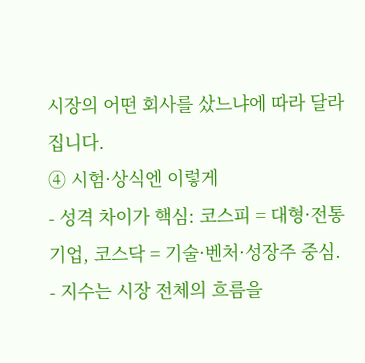시장의 어떤 회사를 샀느냐에 따라 달라집니다.
④ 시험·상식엔 이렇게
- 성격 차이가 핵심: 코스피 = 대형·전통 기업, 코스닥 = 기술·벤처·성장주 중심.
- 지수는 시장 전체의 흐름을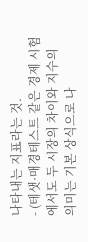나타내는 지표라는 것.
- (테샛·매경테스트 같은 경제 시험에서도 두 시장의 차이와 지수의 의미는 기본 상식으로 나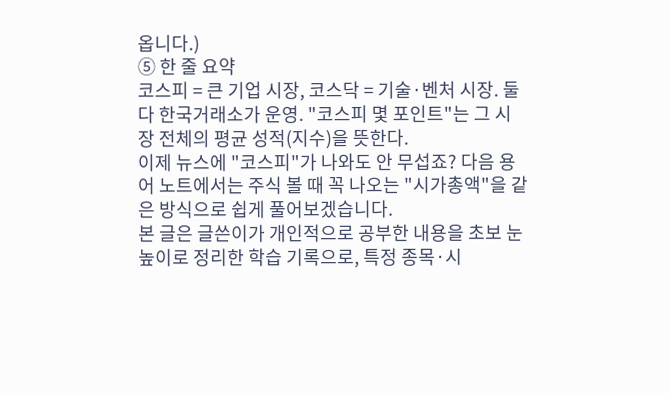옵니다.)
⑤ 한 줄 요약
코스피 = 큰 기업 시장, 코스닥 = 기술·벤처 시장. 둘 다 한국거래소가 운영. "코스피 몇 포인트"는 그 시장 전체의 평균 성적(지수)을 뜻한다.
이제 뉴스에 "코스피"가 나와도 안 무섭죠? 다음 용어 노트에서는 주식 볼 때 꼭 나오는 "시가총액"을 같은 방식으로 쉽게 풀어보겠습니다.
본 글은 글쓴이가 개인적으로 공부한 내용을 초보 눈높이로 정리한 학습 기록으로, 특정 종목·시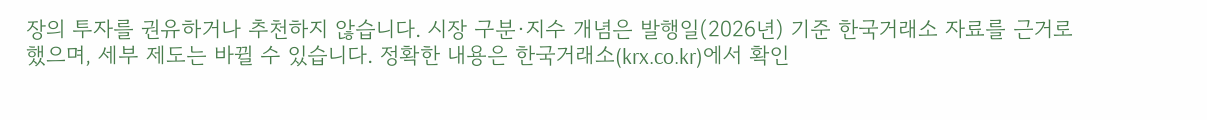장의 투자를 권유하거나 추천하지 않습니다. 시장 구분·지수 개념은 발행일(2026년) 기준 한국거래소 자료를 근거로 했으며, 세부 제도는 바뀔 수 있습니다. 정확한 내용은 한국거래소(krx.co.kr)에서 확인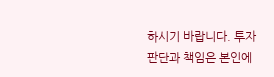하시기 바랍니다. 투자 판단과 책임은 본인에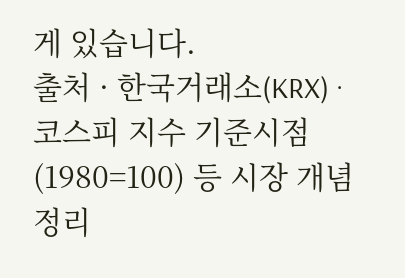게 있습니다.
출처 · 한국거래소(KRX) · 코스피 지수 기준시점(1980=100) 등 시장 개념 정리